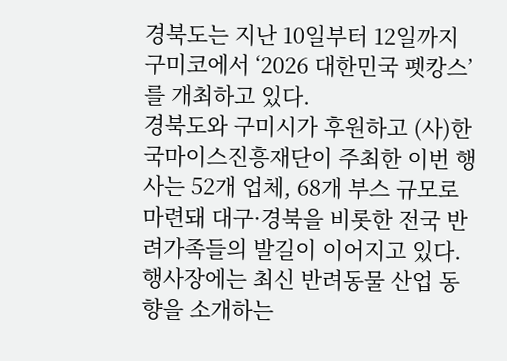경북도는 지난 10일부터 12일까지 구미코에서 ‘2026 대한민국 펫캉스’를 개최하고 있다.
경북도와 구미시가 후원하고 (사)한국마이스진흥재단이 주최한 이번 행사는 52개 업체, 68개 부스 규모로 마련돼 대구·경북을 비롯한 전국 반려가족들의 발길이 이어지고 있다.행사장에는 최신 반려동물 산업 동향을 소개하는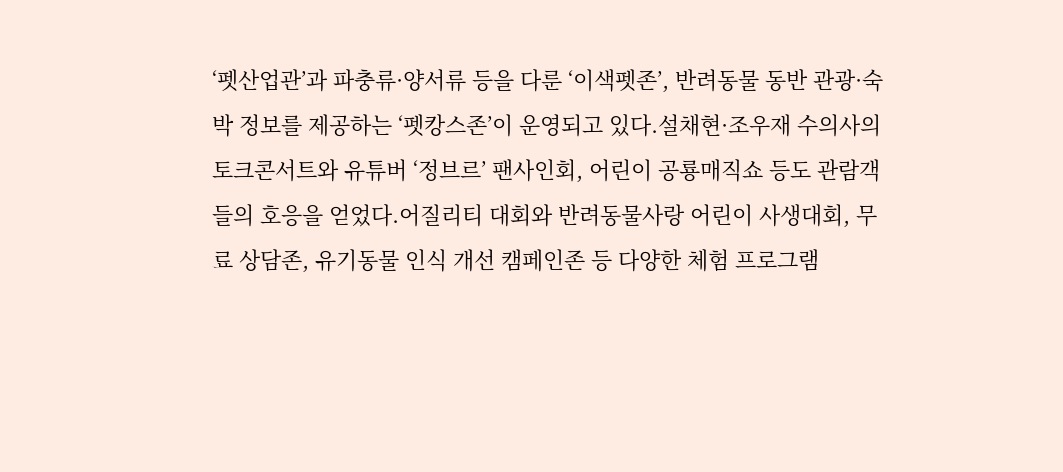‘펫산업관’과 파충류·양서류 등을 다룬 ‘이색펫존’, 반려동물 동반 관광·숙박 정보를 제공하는 ‘펫캉스존’이 운영되고 있다.설채현·조우재 수의사의 토크콘서트와 유튜버 ‘정브르’ 팬사인회, 어린이 공룡매직쇼 등도 관람객들의 호응을 얻었다.어질리티 대회와 반려동물사랑 어린이 사생대회, 무료 상담존, 유기동물 인식 개선 캠페인존 등 다양한 체험 프로그램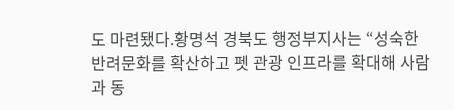도 마련됐다.황명석 경북도 행정부지사는 “성숙한 반려문화를 확산하고 펫 관광 인프라를 확대해 사람과 동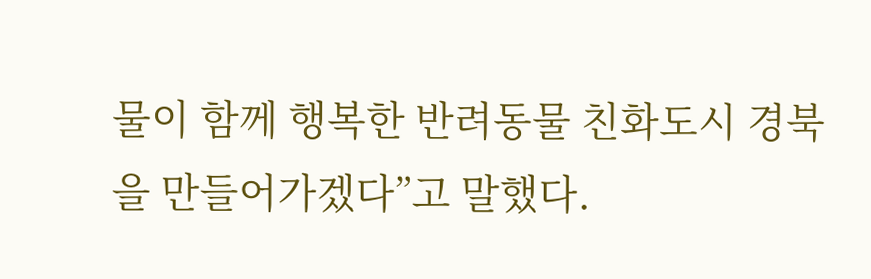물이 함께 행복한 반려동물 친화도시 경북을 만들어가겠다”고 말했다.